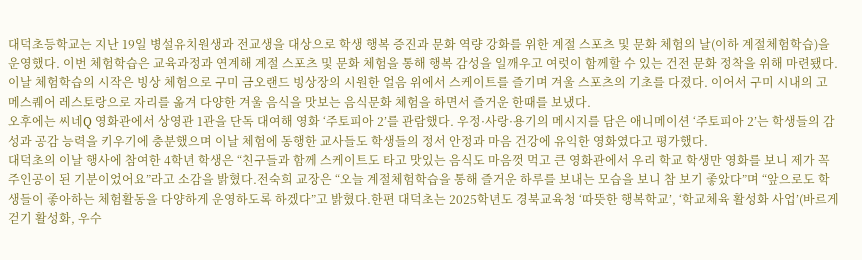대덕초등학교는 지난 19일 병설유치원생과 전교생을 대상으로 학생 행복 증진과 문화 역량 강화를 위한 계절 스포츠 및 문화 체험의 날(이하 계절체험학습)을 운영했다. 이번 체험학습은 교육과정과 연계해 계절 스포츠 및 문화 체험을 통해 행복 감성을 일깨우고 여럿이 함께할 수 있는 건전 문화 정착을 위해 마련됐다.
이날 체험학습의 시작은 빙상 체험으로 구미 금오랜드 빙상장의 시원한 얼음 위에서 스케이트를 즐기며 겨울 스포츠의 기초를 다졌다. 이어서 구미 시내의 고메스퀘어 레스토랑으로 자리를 옮겨 다양한 겨울 음식을 맛보는 음식문화 체험을 하면서 즐거운 한때를 보냈다.
오후에는 씨네Q 영화관에서 상영관 1관을 단독 대여해 영화 ‘주토피아 2’를 관람했다. 우정·사랑·용기의 메시지를 담은 애니메이션 ‘주토피아 2’는 학생들의 감성과 공감 능력을 키우기에 충분했으며 이날 체험에 동행한 교사들도 학생들의 정서 안정과 마음 건강에 유익한 영화였다고 평가했다.
대덕초의 이날 행사에 참여한 4학년 학생은 “친구들과 함께 스케이트도 타고 맛있는 음식도 마음껏 먹고 큰 영화관에서 우리 학교 학생만 영화를 보니 제가 꼭 주인공이 된 기분이었어요”라고 소감을 밝혔다.전숙희 교장은 “오늘 계절체험학습을 통해 즐거운 하루를 보내는 모습을 보니 참 보기 좋았다”며 “앞으로도 학생들이 좋아하는 체험활동을 다양하게 운영하도록 하겠다”고 밝혔다.한편 대덕초는 2025학년도 경북교육청 ‘따뜻한 행복학교’, ‘학교체육 활성화 사업’(바르게 걷기 활성화, 우수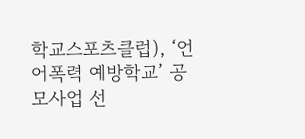학교스포츠클럽), ‘언어폭력 예방학교’ 공모사업 선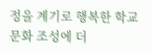정을 계기로 행복한 학교 문화 조성에 더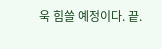욱 힘쓸 예정이다. 끝.